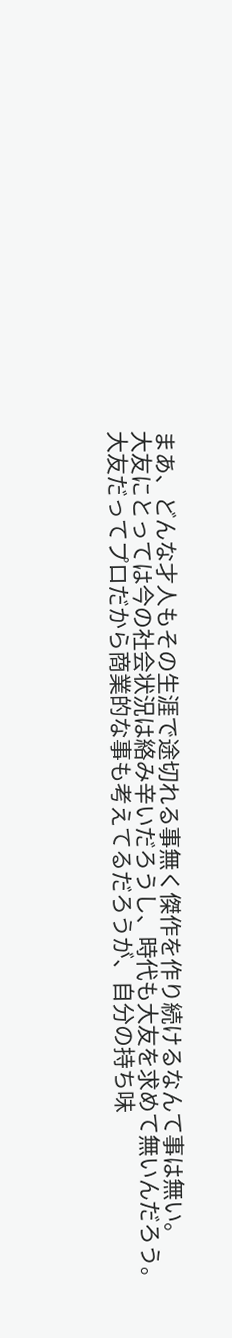まあ、どんな才人もその生涯で途切れる事無く傑作を作り続けるなんて事は無い。
大友にとっては今の社会状況は絡み辛いだろうし、時代も大友を求めて無いんだろう。
大友だってプロだから商業的な事も考えてるだろうが、自分の持ち味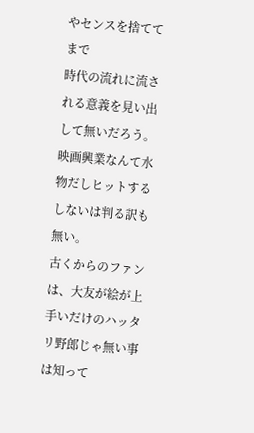やセンスを捨ててまで
時代の流れに流される意義を見い出して無いだろう。
映画興業なんて水物だしヒットするしないは判る訳も無い。
古くからのファンは、大友が絵が上手いだけのハッタリ野郎じゃ無い事は知って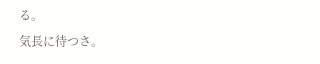る。
気長に待つさ。